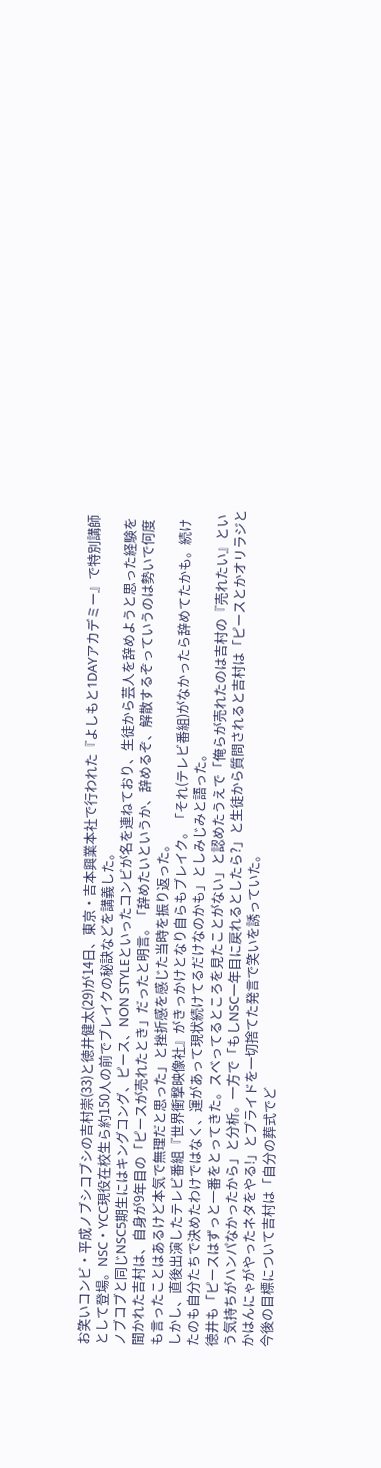お笑いコンビ・平成ノブシコブシの吉村崇(33)と徳井健太(29)が14日、東京・吉本興業本社で行われた『よしもと1DAYアカデミー』で特別講師として登場。NSC・YCC現役在校生ら約150人の前でブレイクの秘訣などを講義した。
ノブコブと同じNSC5期生にはキングコング、ピース、NON STYLEといったコンビが名を連ねており、生徒から芸人を辞めようと思った経験を聞かれた吉村は、自身が9年目の「ピースが売れたとき」だったと明言。「辞めたいというか、辞めるぞ、解散するぞっていうのは勢いで何度も言ったことはあるけど本気で無理だと思った」と挫折感を感じた当時を振り返った。
しかし、直後出演したテレビ番組『世界衝撃映像社』がきっかけとなり自らもブレイク。「それ(テレビ番組)がなかったら辞めてたかも。続けたのも自分たちで決めたわけではなく、運があって現状続けてるだけなのかも」としみじみと語った。
徳井も「ピースはずっと一番をとってきた。スベってるところを見たことがない」と認めたうえで「俺らが売れたのは吉村の『売れたい』という気持ちがハンパなかったから」と分析。一方で「もしNSC一年目に戻れるとしたら?」と生徒から質問されると吉村は「ピースとかオリラジとかはんにゃがやったネタをやる!」とプライドを一切捨てた発言で笑いを誘っていた。
今後の目標について吉村は「自分の葬式でど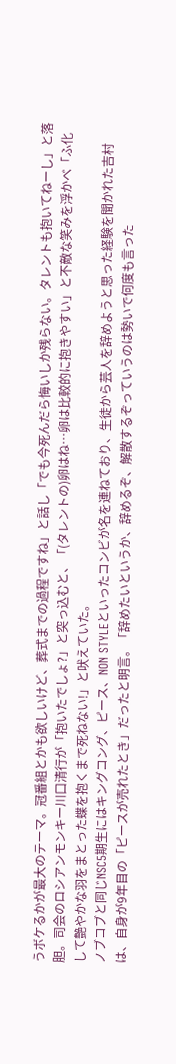うボケるかが最大のテーマ。冠番組とかも欲しいけど、葬式までの過程ですね」と話し「でも今死んだら悔いしか残らない。タレントも抱いてねーし」と落胆。司会のロシアンモンキー川口清行が「抱いたでしょ?」と突っ込むと、「(タレントの)卵はね…卵は比較的に抱きやすい」と不敵な笑みを浮かべ「ふ化して艶やかな羽をまとった蝶を抱くまで死ねない!」と吠えていた。
ノブコブと同じNSC5期生にはキングコング、ピース、NON STYLEといったコンビが名を連ねており、生徒から芸人を辞めようと思った経験を聞かれた吉村は、自身が9年目の「ピースが売れたとき」だったと明言。「辞めたいというか、辞めるぞ、解散するぞっていうのは勢いで何度も言った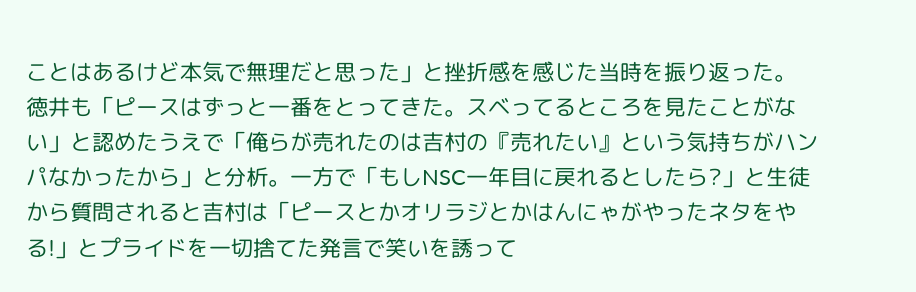ことはあるけど本気で無理だと思った」と挫折感を感じた当時を振り返った。
徳井も「ピースはずっと一番をとってきた。スベってるところを見たことがない」と認めたうえで「俺らが売れたのは吉村の『売れたい』という気持ちがハンパなかったから」と分析。一方で「もしNSC一年目に戻れるとしたら?」と生徒から質問されると吉村は「ピースとかオリラジとかはんにゃがやったネタをやる!」とプライドを一切捨てた発言で笑いを誘って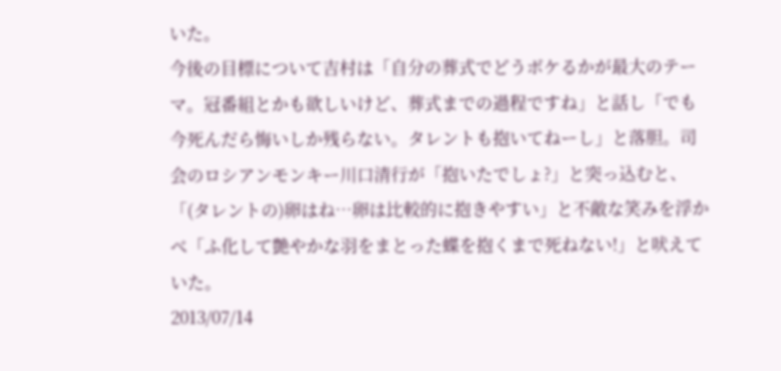いた。
今後の目標について吉村は「自分の葬式でどうボケるかが最大のテーマ。冠番組とかも欲しいけど、葬式までの過程ですね」と話し「でも今死んだら悔いしか残らない。タレントも抱いてねーし」と落胆。司会のロシアンモンキー川口清行が「抱いたでしょ?」と突っ込むと、「(タレントの)卵はね…卵は比較的に抱きやすい」と不敵な笑みを浮かべ「ふ化して艶やかな羽をまとった蝶を抱くまで死ねない!」と吠えていた。
2013/07/14